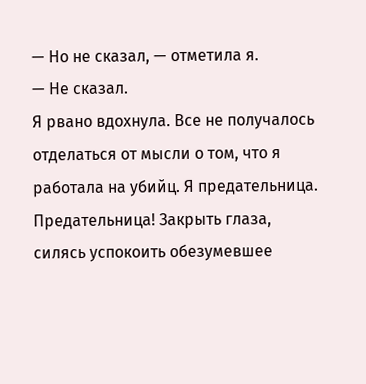— Но не сказал, — отметила я.
— Не сказал.
Я рвано вдохнула. Все не получалось отделаться от мысли о том, что я работала на убийц. Я предательница. Предательница! Закрыть глаза, силясь успокоить обезумевшее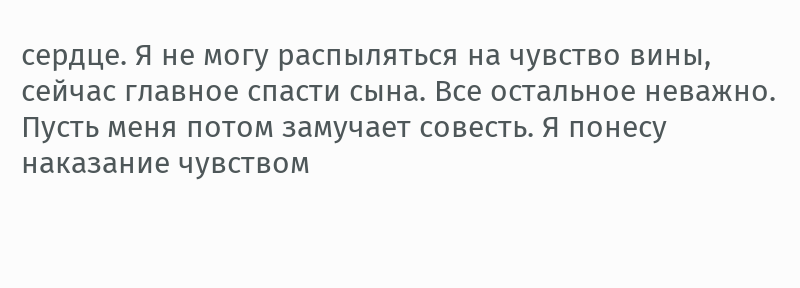сердце. Я не могу распыляться на чувство вины, сейчас главное спасти сына. Все остальное неважно. Пусть меня потом замучает совесть. Я понесу наказание чувством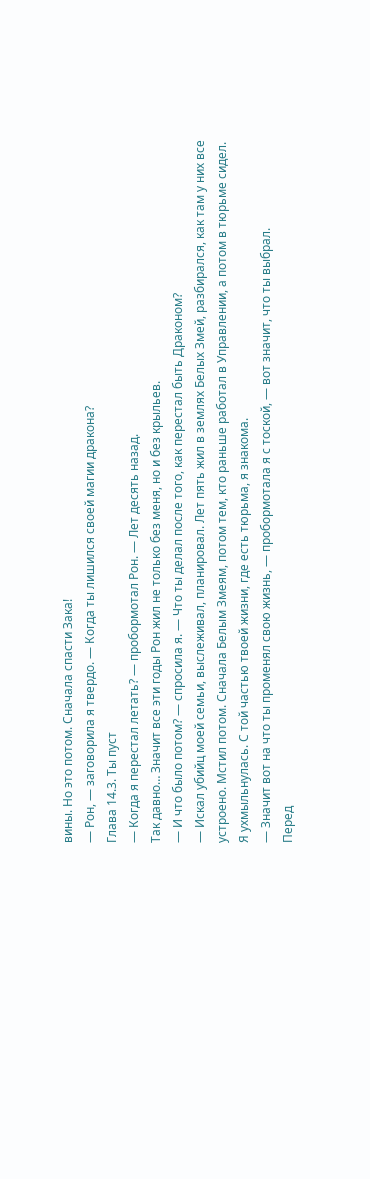вины. Но это потом. Сначала спасти Зака!
— Рон, — заговорила я твердо. — Когда ты лишился своей магии дракона?
Глава 14.3. Ты пуст
— Когда я перестал летать? — пробормотал Рон. — Лет десять назад.
Так давно… Значит все эти годы Рон жил не только без меня, но и без крыльев.
— И что было потом? — спросила я. — Что ты делал после того, как перестал быть Драконом?
— Искал убийц моей семьи, выслеживал, планировал. Лет пять жил в землях Белых Змей, разбирался, как там у них все устроено. Мстил потом. Сначала Белым Змеям, потом тем, кто раньше работал в Управлении, а потом в тюрьме сидел.
Я ухмыльнулась. С той частью твоей жизни, где есть тюрьма, я знакома.
— Значит вот на что ты променял свою жизнь, — пробормотала я с тоской, — вот значит, что ты выбрал.
Перед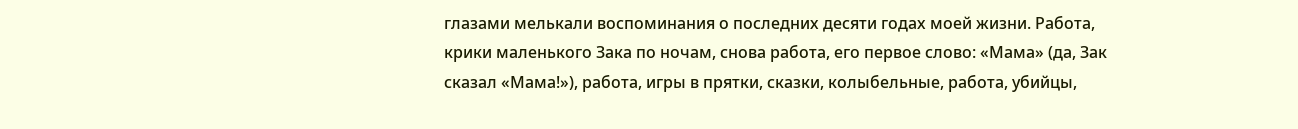глазами мелькали воспоминания о последних десяти годах моей жизни. Работа, крики маленького Зака по ночам, снова работа, его первое слово: «Мама» (да, Зак сказал «Мама!»), работа, игры в прятки, сказки, колыбельные, работа, убийцы,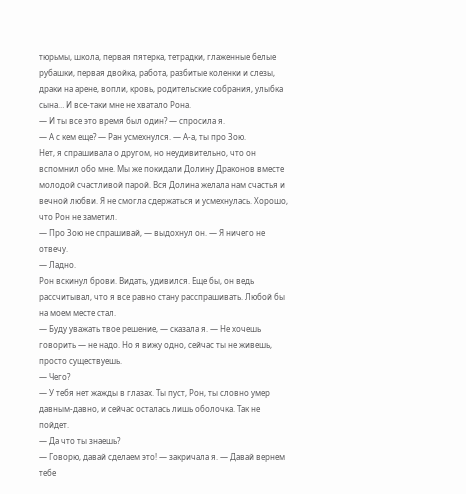тюрьмы, школа, первая пятерка, тетрадки, глаженные белые рубашки, первая двойка, работа, разбитые коленки и слезы, драки на арене, вопли, кровь, родительские собрания, улыбка сына… И все-таки мне не хватало Рона.
— И ты все это время был один? — спросила я.
— А с кем еще? — Ран усмехнулся. — А-а, ты про Зою.
Нет, я спрашивала о другом, но неудивительно, что он вспомнил обо мне. Мы же покидали Долину Драконов вместе молодой счастливой парой. Вся Долина желала нам счастья и вечной любви. Я не смогла сдержаться и усмехнулась. Хорошо, что Рон не заметил.
— Про Зою не спрашивай, — выдохнул он. — Я ничего не отвечу.
— Ладно.
Рон вскинул брови. Видать, удивился. Еще бы, он ведь рассчитывал, что я все равно стану расспрашивать. Любой бы на моем месте стал.
— Буду уважать твое решение, — сказала я. — Не хочешь говорить — не надо. Но я вижу одно, сейчас ты не живешь, просто существуешь.
— Чего?
— У тебя нет жажды в глазах. Ты пуст, Рон, ты словно умер давным-давно, и сейчас осталась лишь оболочка. Так не пойдет.
— Да что ты знаешь?
— Говорю, давай сделаем это! — закричала я. — Давай вернем тебе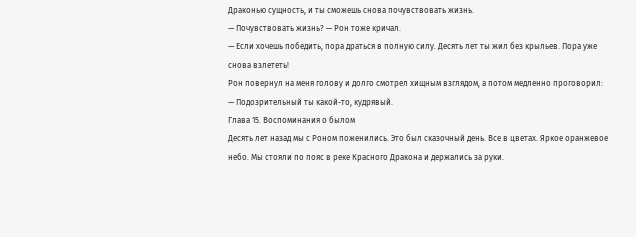Драконью сущность, и ты сможешь снова почувствовать жизнь.
— Почувствовать жизнь? — Рон тоже кричал.
— Если хочешь победить, пора драться в полную силу. Десять лет ты жил без крыльев. Пора уже снова взлететь!
Рон повернул на меня голову и долго смотрел хищным взглядом, а потом медленно проговорил:
— Подозрительный ты какой-то, кудрявый.
Глава 15. Воспоминания о былом
Десять лет назад мы с Роном поженились. Это был сказочный день. Все в цветах. Яркое оранжевое небо. Мы стояли по пояс в реке Красного Дракона и держались за руки.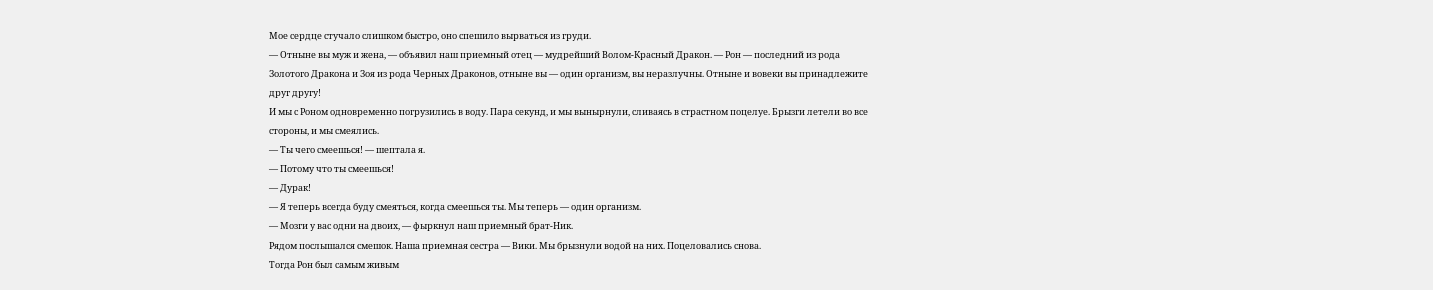Мое сердце стучало слишком быстро, оно спешило вырваться из груди.
— Отныне вы муж и жена, — объявил наш приемный отец — мудрейший Волом-Красный Дракон. — Рон — последний из рода Золотого Дракона и Зоя из рода Черных Драконов, отныне вы — один организм, вы неразлучны. Отныне и вовеки вы принадлежите друг другу!
И мы с Роном одновременно погрузились в воду. Пара секунд, и мы вынырнули, сливаясь в страстном поцелуе. Брызги летели во все стороны, и мы смеялись.
— Ты чего смеешься! — шептала я.
— Потому что ты смеешься!
— Дурак!
— Я теперь всегда буду смеяться, когда смеешься ты. Мы теперь — один организм.
— Мозги у вас одни на двоих, — фыркнул наш приемный брат-Ник.
Рядом послышался смешок. Наша приемная сестра — Вики. Мы брызнули водой на них. Поцеловались снова.
Тогда Рон был самым живым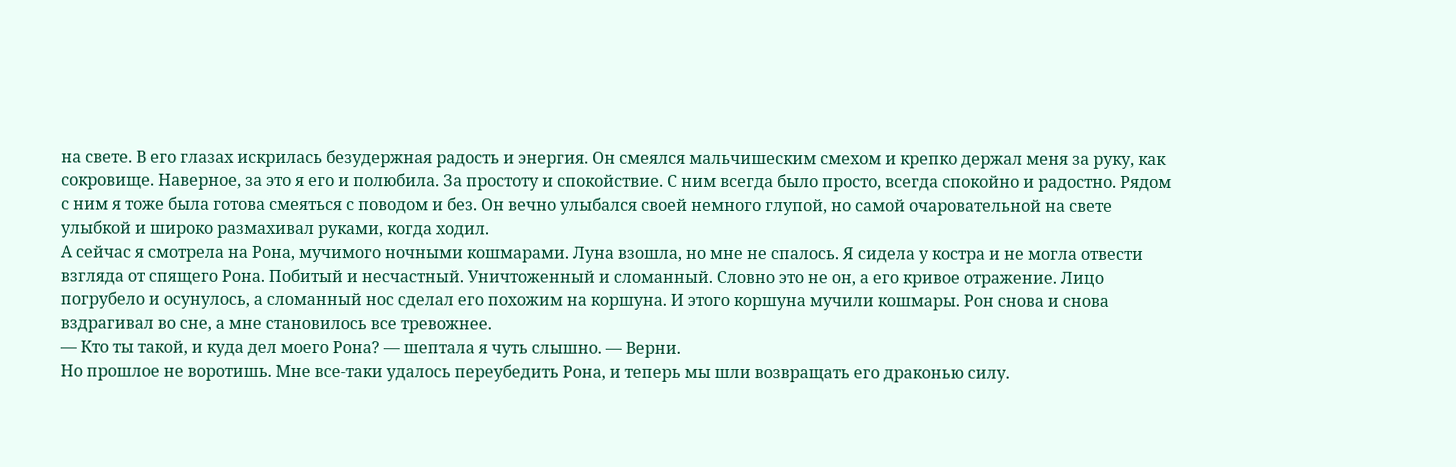на свете. В его глазах искрилась безудержная радость и энергия. Он смеялся мальчишеским смехом и крепко держал меня за руку, как сокровище. Наверное, за это я его и полюбила. За простоту и спокойствие. С ним всегда было просто, всегда спокойно и радостно. Рядом с ним я тоже была готова смеяться с поводом и без. Он вечно улыбался своей немного глупой, но самой очаровательной на свете улыбкой и широко размахивал руками, когда ходил.
А сейчас я смотрела на Рона, мучимого ночными кошмарами. Луна взошла, но мне не спалось. Я сидела у костра и не могла отвести взгляда от спящего Рона. Побитый и несчастный. Уничтоженный и сломанный. Словно это не он, а его кривое отражение. Лицо погрубело и осунулось, а сломанный нос сделал его похожим на коршуна. И этого коршуна мучили кошмары. Рон снова и снова вздрагивал во сне, а мне становилось все тревожнее.
— Кто ты такой, и куда дел моего Рона? — шептала я чуть слышно. — Верни.
Но прошлое не воротишь. Мне все-таки удалось переубедить Рона, и теперь мы шли возвращать его драконью силу.